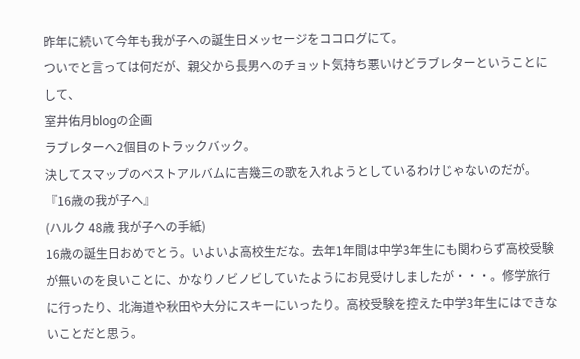昨年に続いて今年も我が子への誕生日メッセージをココログにて。
ついでと言っては何だが、親父から長男へのチョット気持ち悪いけどラブレターということにして、
室井佑月blogの企画
ラブレターへ2個目のトラックバック。
決してスマップのベストアルバムに吉幾三の歌を入れようとしているわけじゃないのだが。
『16歳の我が子へ』
(ハルク 48歳 我が子への手紙)
16歳の誕生日おめでとう。いよいよ高校生だな。去年1年間は中学3年生にも関わらず高校受験が無いのを良いことに、かなりノビノビしていたようにお見受けしましたが・・・。修学旅行に行ったり、北海道や秋田や大分にスキーにいったり。高校受験を控えた中学3年生にはできないことだと思う。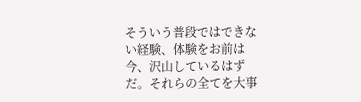そういう普段ではできない経験、体験をお前は今、沢山しているはずだ。それらの全てを大事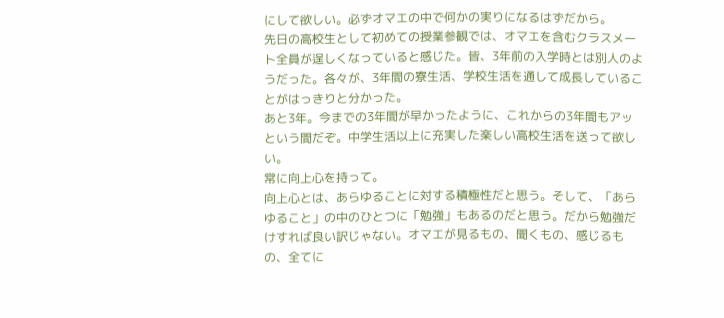にして欲しい。必ずオマエの中で何かの実りになるはずだから。
先日の高校生として初めての授業参観では、オマエを含むクラスメート全員が逞しくなっていると感じた。皆、3年前の入学時とは別人のようだった。各々が、3年間の寮生活、学校生活を通して成長していることがはっきりと分かった。
あと3年。今までの3年間が早かったように、これからの3年間もアッという間だぞ。中学生活以上に充実した楽しい高校生活を送って欲しい。
常に向上心を持って。
向上心とは、あらゆることに対する積極性だと思う。そして、「あらゆること」の中のひとつに「勉強」もあるのだと思う。だから勉強だけすれば良い訳じゃない。オマエが見るもの、聞くもの、感じるもの、全てに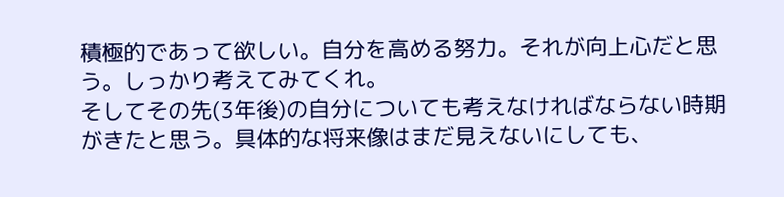積極的であって欲しい。自分を高める努力。それが向上心だと思う。しっかり考えてみてくれ。
そしてその先(3年後)の自分についても考えなければならない時期がきたと思う。具体的な将来像はまだ見えないにしても、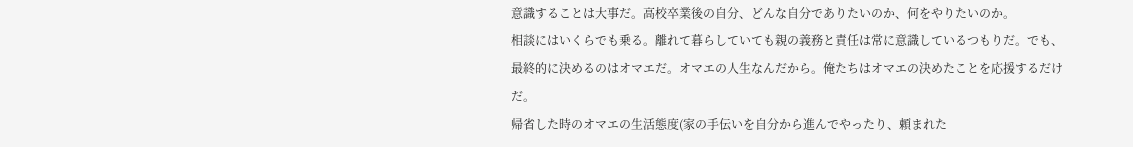意識することは大事だ。高校卒業後の自分、どんな自分でありたいのか、何をやりたいのか。
相談にはいくらでも乗る。離れて暮らしていても親の義務と責任は常に意識しているつもりだ。でも、最終的に決めるのはオマエだ。オマエの人生なんだから。俺たちはオマエの決めたことを応援するだけだ。
帰省した時のオマエの生活態度(家の手伝いを自分から進んでやったり、頼まれた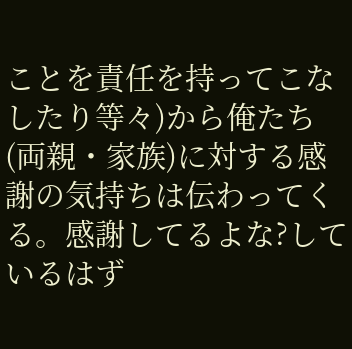ことを責任を持ってこなしたり等々)から俺たち(両親・家族)に対する感謝の気持ちは伝わってくる。感謝してるよな?しているはず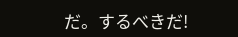だ。するべきだ!